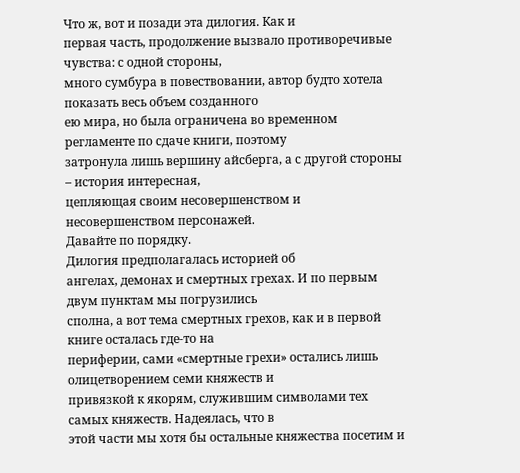Что ж, вот и позади эта дилогия. Как и
первая часть, продолжение вызвало противоречивые чувства: с одной стороны,
много сумбура в повествовании, автор будто хотела показать весь объем созданного
ею мира, но была ограничена во временном регламенте по сдаче книги, поэтому
затронула лишь вершину айсберга, а с другой стороны – история интересная,
цепляющая своим несовершенством и несовершенством персонажей.
Давайте по порядку.
Дилогия предполагалась историей об
ангелах, демонах и смертных грехах. И по первым двум пунктам мы погрузились
сполна, а вот тема смертных грехов, как и в первой книге осталась где-то на
периферии, сами «смертные грехи» остались лишь олицетворением семи княжеств и
привязкой к якорям, служившим символами тех самых княжеств. Надеялась, что в
этой части мы хотя бы остальные княжества посетим и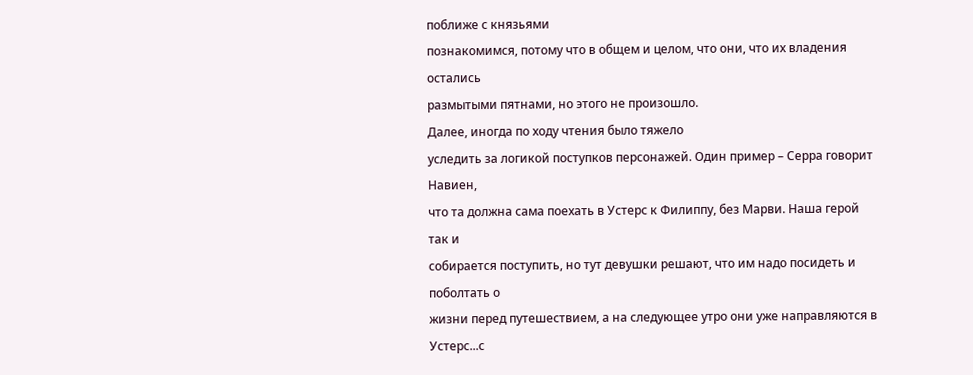поближе с князьями
познакомимся, потому что в общем и целом, что они, что их владения остались
размытыми пятнами, но этого не произошло.
Далее, иногда по ходу чтения было тяжело
уследить за логикой поступков персонажей. Один пример – Серра говорит Навиен,
что та должна сама поехать в Устерс к Филиппу, без Марви. Наша герой так и
собирается поступить, но тут девушки решают, что им надо посидеть и поболтать о
жизни перед путешествием, а на следующее утро они уже направляются в Устерс...с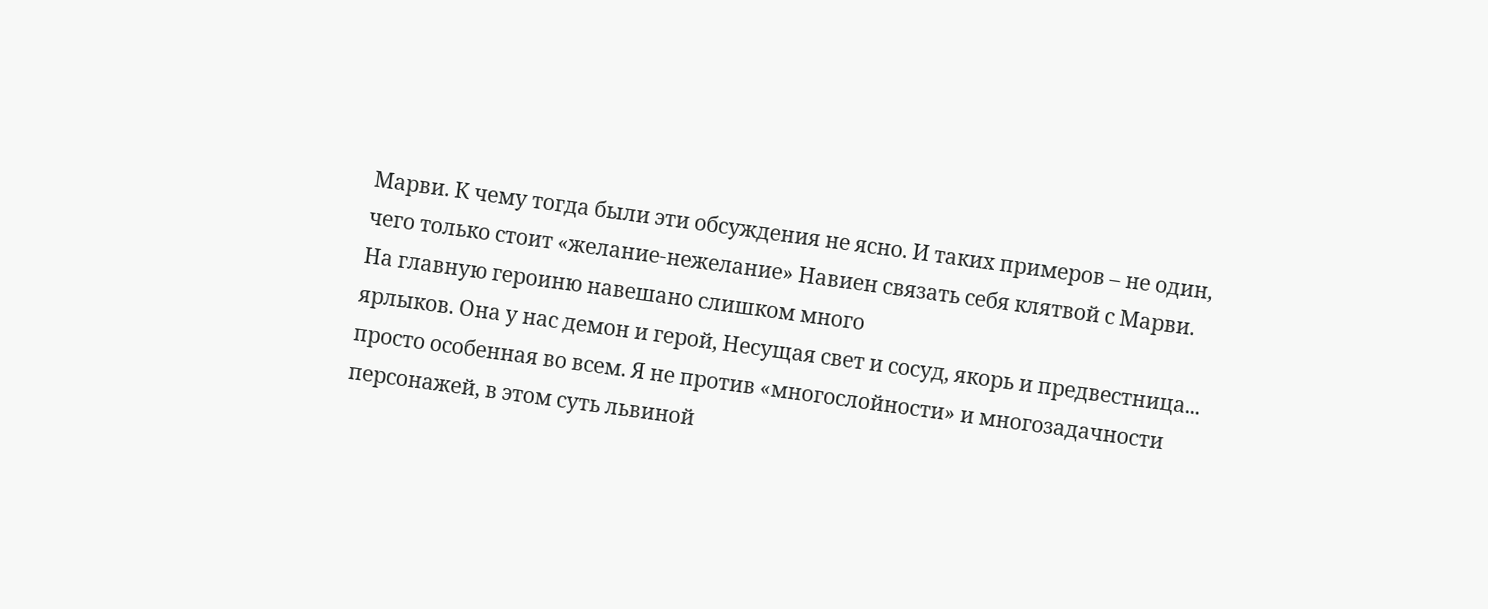Марви. К чему тогда были эти обсуждения не ясно. И таких примеров – не один,
чего только стоит «желание-нежелание» Навиен связать себя клятвой с Марви.
На главную героиню навешано слишком много
ярлыков. Она у нас демон и герой, Несущая свет и сосуд, якорь и предвестница...
просто особенная во всем. Я не против «многослойности» и многозадачности
персонажей, в этом суть львиной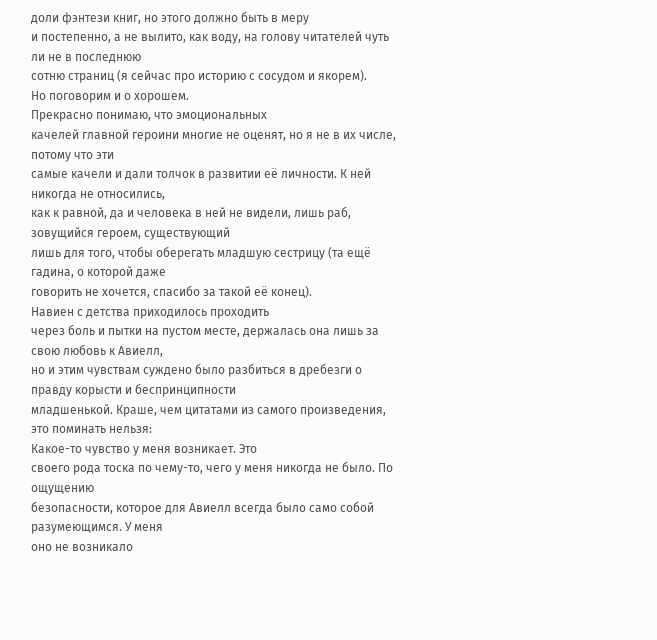доли фэнтези книг, но этого должно быть в меру
и постепенно, а не вылито, как воду, на голову читателей чуть ли не в последнюю
сотню страниц (я сейчас про историю с сосудом и якорем).
Но поговорим и о хорошем.
Прекрасно понимаю, что эмоциональных
качелей главной героини многие не оценят, но я не в их числе, потому что эти
самые качели и дали толчок в развитии её личности. К ней никогда не относились,
как к равной, да и человека в ней не видели, лишь раб, зовущийся героем, существующий
лишь для того, чтобы оберегать младшую сестрицу (та ещё гадина, о которой даже
говорить не хочется, спасибо за такой её конец).
Навиен с детства приходилось проходить
через боль и пытки на пустом месте, держалась она лишь за свою любовь к Авиелл,
но и этим чувствам суждено было разбиться в дребезги о правду корысти и беспринципности
младшенькой. Краше, чем цитатами из самого произведения, это поминать нельзя:
Какое-то чувство у меня возникает. Это
своего рода тоска по чему-то, чего у меня никогда не было. По ощущению
безопасности, которое для Авиелл всегда было само собой разумеющимся. У меня
оно не возникало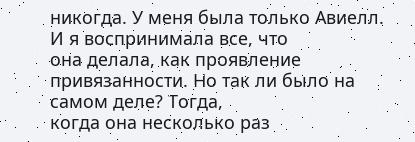никогда. У меня была только Авиелл. И я воспринимала все, что
она делала, как проявление привязанности. Но так ли было на самом деле? Тогда,
когда она несколько раз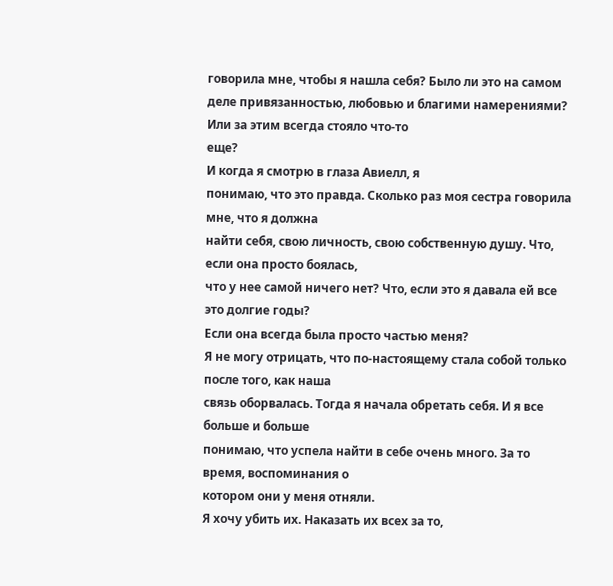говорила мне, чтобы я нашла себя? Было ли это на самом
деле привязанностью, любовью и благими намерениями? Или за этим всегда стояло что-то
еще?
И когда я смотрю в глаза Авиелл, я
понимаю, что это правда. Сколько раз моя сестра говорила мне, что я должна
найти себя, свою личность, свою собственную душу. Что, если она просто боялась,
что у нее самой ничего нет? Что, если это я давала ей все это долгие годы?
Если она всегда была просто частью меня?
Я не могу отрицать, что по-настоящему стала собой только после того, как наша
связь оборвалась. Тогда я начала обретать себя. И я все больше и больше
понимаю, что успела найти в себе очень много. За то время, воспоминания о
котором они у меня отняли.
Я хочу убить их. Наказать их всех за то,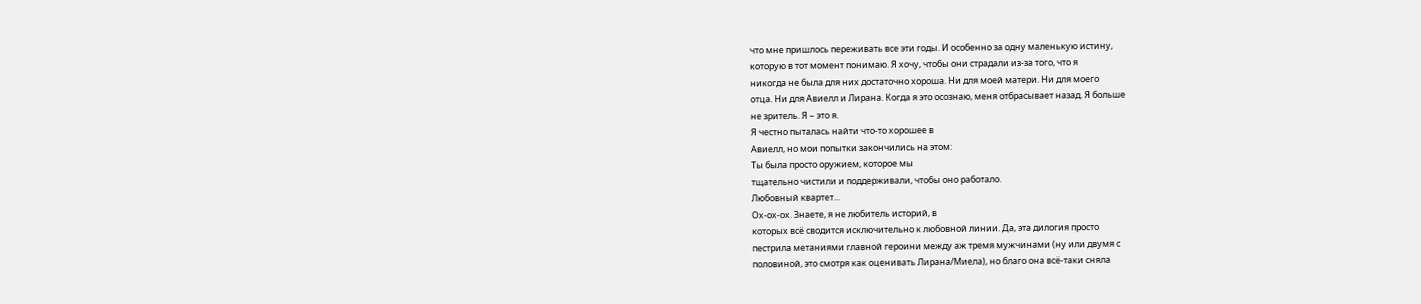что мне пришлось переживать все эти годы. И особенно за одну маленькую истину,
которую в тот момент понимаю. Я хочу, чтобы они страдали из-за того, что я
никогда не была для них достаточно хороша. Ни для моей матери. Ни для моего
отца. Ни для Авиелл и Лирана. Когда я это осознаю, меня отбрасывает назад. Я больше
не зритель. Я – это я.
Я честно пыталась найти что-то хорошее в
Авиелл, но мои попытки закончились на этом:
Ты была просто оружием, которое мы
тщательно чистили и поддерживали, чтобы оно работало.
Любовный квартет...
Ох-ох-ох. Знаете, я не любитель историй, в
которых всё сводится исключительно к любовной линии. Да, эта дилогия просто
пестрила метаниями главной героини между аж тремя мужчинами (ну или двумя с
половиной, это смотря как оценивать Лирана/Миела), но благо она всё-таки сняла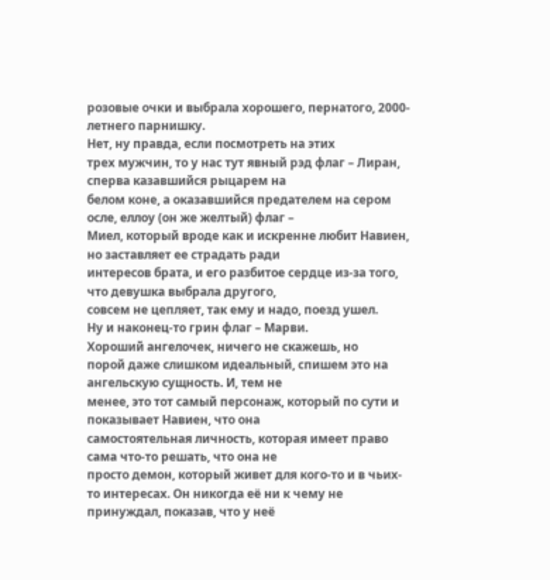розовые очки и выбрала хорошего, пернатого, 2000-летнего парнишку.
Нет, ну правда, если посмотреть на этих
трех мужчин, то у нас тут явный рэд флаг – Лиран, сперва казавшийся рыцарем на
белом коне, а оказавшийся предателем на сером осле, еллоу (он же желтый) флаг –
Миел, который вроде как и искренне любит Навиен, но заставляет ее страдать ради
интересов брата, и его разбитое сердце из-за того, что девушка выбрала другого,
совсем не цепляет, так ему и надо, поезд ушел.
Ну и наконец-то грин флаг – Марви.
Хороший ангелочек, ничего не скажешь, но
порой даже слишком идеальный, спишем это на ангельскую сущность. И, тем не
менее, это тот самый персонаж, который по сути и показывает Навиен, что она
самостоятельная личность, которая имеет право сама что-то решать, что она не
просто демон, который живет для кого-то и в чьих-то интересах. Он никогда её ни к чему не принуждал, показав, что у неё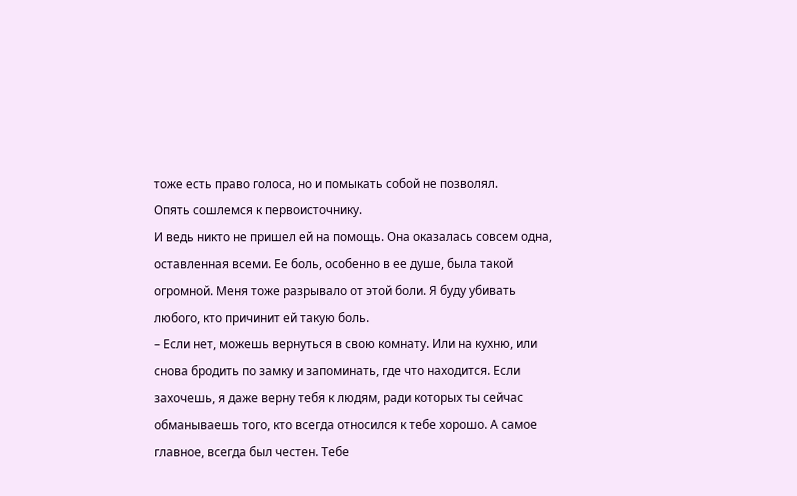тоже есть право голоса, но и помыкать собой не позволял.
Опять сошлемся к первоисточнику.
И ведь никто не пришел ей на помощь. Она оказалась совсем одна, оставленная всеми. Ее боль, особенно в ее душе, была такой огромной. Меня тоже разрывало от этой боли. Я буду убивать любого, кто причинит ей такую боль.
– Если нет, можешь вернуться в свою комнату. Или на кухню, или снова бродить по замку и запоминать, где что находится. Если захочешь, я даже верну тебя к людям, ради которых ты сейчас обманываешь того, кто всегда относился к тебе хорошо. А самое главное, всегда был честен. Тебе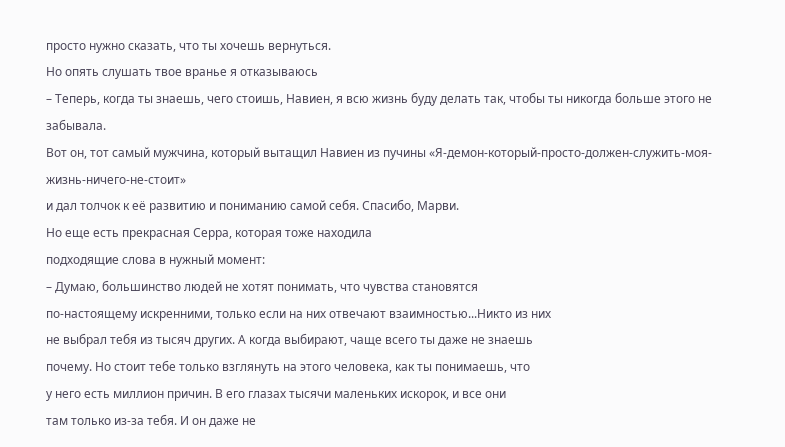просто нужно сказать, что ты хочешь вернуться.
Но опять слушать твое вранье я отказываюсь
– Теперь, когда ты знаешь, чего стоишь, Навиен, я всю жизнь буду делать так, чтобы ты никогда больше этого не забывала.
Вот он, тот самый мужчина, который вытащил Навиен из пучины «Я-демон-который-просто-должен-служить-моя-жизнь-ничего-не-стоит»
и дал толчок к её развитию и пониманию самой себя. Спасибо, Марви.
Но еще есть прекрасная Серра, которая тоже находила
подходящие слова в нужный момент:
– Думаю, большинство людей не хотят понимать, что чувства становятся
по-настоящему искренними, только если на них отвечают взаимностью...Никто из них
не выбрал тебя из тысяч других. А когда выбирают, чаще всего ты даже не знаешь
почему. Но стоит тебе только взглянуть на этого человека, как ты понимаешь, что
у него есть миллион причин. В его глазах тысячи маленьких искорок, и все они
там только из-за тебя. И он даже не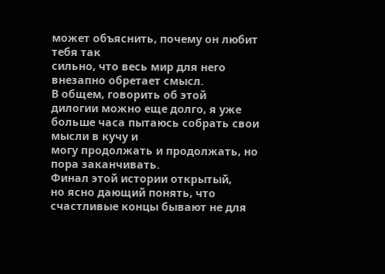может объяснить, почему он любит тебя так
сильно, что весь мир для него внезапно обретает смысл.
В общем, говорить об этой
дилогии можно еще долго, я уже больше часа пытаюсь собрать свои мысли в кучу и
могу продолжать и продолжать, но пора заканчивать.
Финал этой истории открытый,
но ясно дающий понять, что счастливые концы бывают не для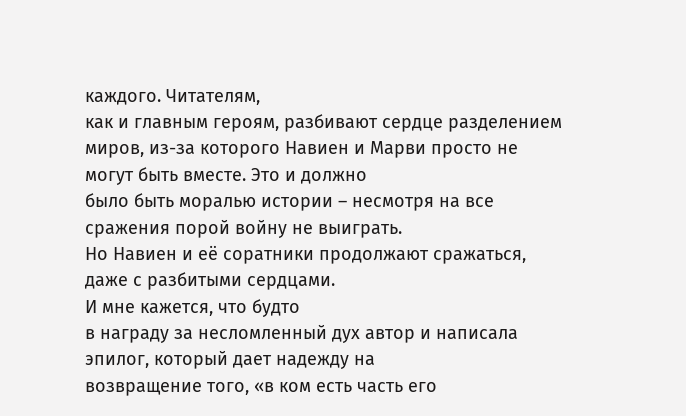каждого. Читателям,
как и главным героям, разбивают сердце разделением
миров, из-за которого Навиен и Марви просто не могут быть вместе. Это и должно
было быть моралью истории – несмотря на все сражения порой войну не выиграть.
Но Навиен и её соратники продолжают сражаться, даже с разбитыми сердцами.
И мне кажется, что будто
в награду за несломленный дух автор и написала эпилог, который дает надежду на
возвращение того, «в ком есть часть его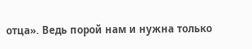отца». Ведь порой нам и нужна только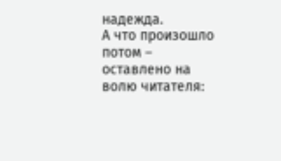надежда.
А что произошло потом –
оставлено на волю читателя: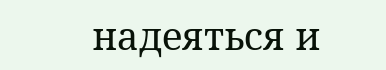надеяться и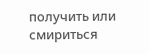получить или смириться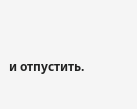и отпустить.